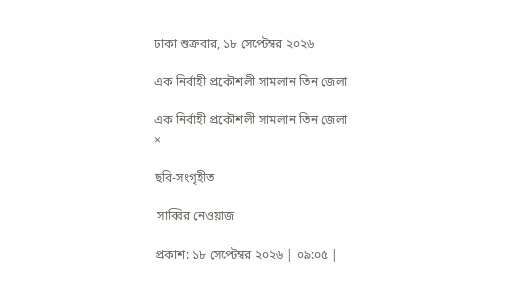ঢাকা শুক্রবার, ১৮ সেপ্টেম্বর ২০২৬

এক নির্বাহী প্রকৌশলী সামলান তিন জেলা

এক নির্বাহী প্রকৌশলী সামলান তিন জেলা
×

ছবি-সংগৃহীত

 সাব্বির নেওয়াজ

প্রকাশ: ১৮ সেপ্টেম্বর ২০২৬ | ০৯:০৫ |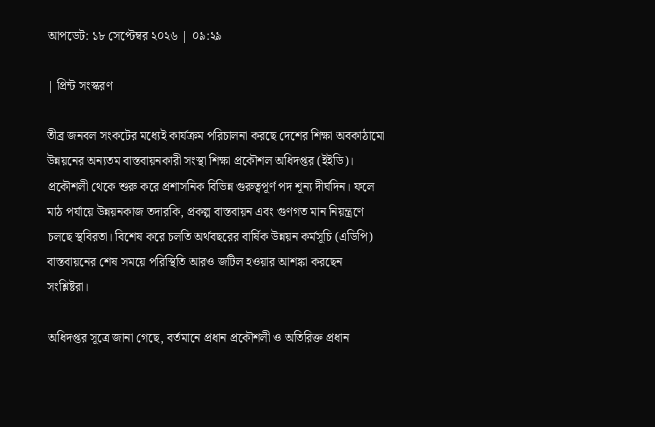আপডেট: ১৮ সেপ্টেম্বর ২০২৬ | ০৯:২৯

| প্রিন্ট সংস্করণ

তীব্র জনবল সংকটের মধ্যেই কার্যক্রম পরিচালনা করছে দেশের শিক্ষা অবকাঠামো উন্নয়নের অন্যতম বাস্তবায়নকারী সংস্থা শিক্ষা প্রকৌশল অধিদপ্তর (ইইডি)। প্রকৌশলী থেকে শুরু করে প্রশাসনিক বিভিন্ন গুরুত্বপূর্ণ পদ শূন্য দীর্ঘদিন। ফলে মাঠ পর্যায়ে উন্নয়নকাজ তদারকি, প্রকল্প বাস্তবায়ন এবং গুণগত মান নিয়ন্ত্রণে চলছে স্থবিরতা। বিশেষ করে চলতি অর্থবছরের বার্ষিক উন্নয়ন কর্মসূচি (এডিপি) বাস্তবায়নের শেষ সময়ে পরিস্থিতি আরও জটিল হওয়ার আশঙ্কা করছেন সংশ্লিষ্টরা।

অধিদপ্তর সূত্রে জানা গেছে, বর্তমানে প্রধান প্রকৌশলী ও অতিরিক্ত প্রধান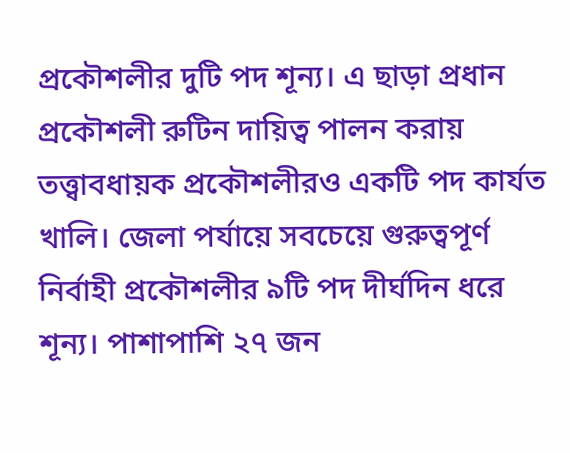প্রকৌশলীর দুটি পদ শূন্য। এ ছাড়া প্রধান প্রকৌশলী রুটিন দায়িত্ব পালন করায় তত্ত্বাবধায়ক প্রকৌশলীরও একটি পদ কার্যত খালি। জেলা পর্যায়ে সবচেয়ে গুরুত্বপূর্ণ নির্বাহী প্রকৌশলীর ৯টি পদ দীর্ঘদিন ধরে শূন্য। পাশাপাশি ২৭ জন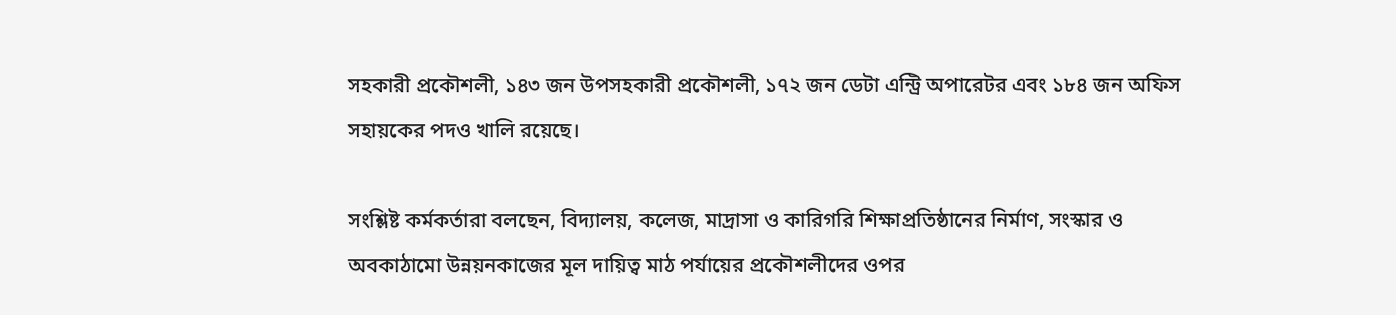সহকারী প্রকৌশলী, ১৪৩ জন উপসহকারী প্রকৌশলী, ১৭২ জন ডেটা এন্ট্রি অপারেটর এবং ১৮৪ জন অফিস সহায়কের পদও খালি রয়েছে।

সংশ্লিষ্ট কর্মকর্তারা বলছেন, বিদ্যালয়, কলেজ, মাদ্রাসা ও কারিগরি শিক্ষাপ্রতিষ্ঠানের নির্মাণ, সংস্কার ও অবকাঠামো উন্নয়নকাজের মূল দায়িত্ব মাঠ পর্যায়ের প্রকৌশলীদের ওপর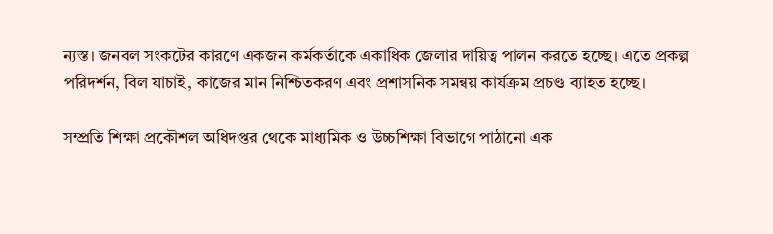ন্যস্ত। জনবল সংকটের কারণে একজন কর্মকর্তাকে একাধিক জেলার দায়িত্ব পালন করতে হচ্ছে। এতে প্রকল্প পরিদর্শন, বিল যাচাই, কাজের মান নিশ্চিতকরণ এবং প্রশাসনিক সমন্বয় কার্যক্রম প্রচণ্ড ব্যাহত হচ্ছে।

সম্প্রতি শিক্ষা প্রকৌশল অধিদপ্তর থেকে মাধ্যমিক ও উচ্চশিক্ষা বিভাগে পাঠানো এক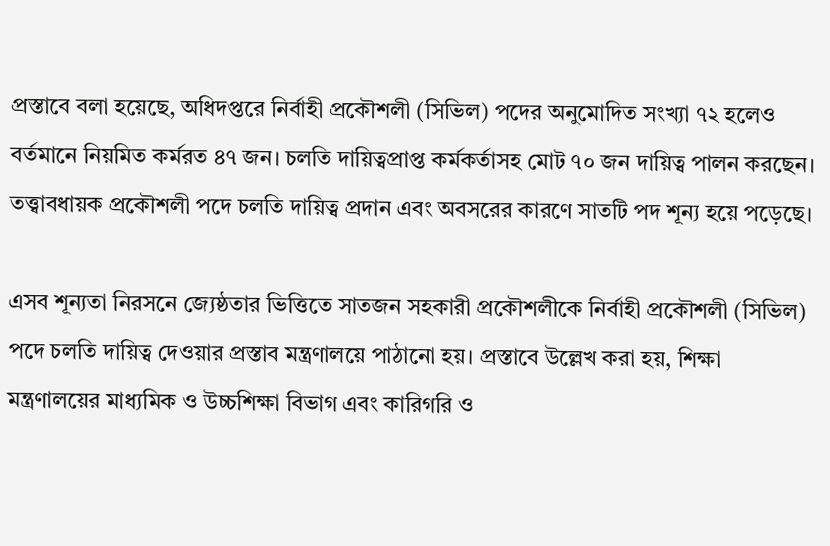প্রস্তাবে বলা হয়েছে, অধিদপ্তরে নির্বাহী প্রকৌশলী (সিভিল) পদের অনুমোদিত সংখ্যা ৭২ হলেও বর্তমানে নিয়মিত কর্মরত ৪৭ জন। চলতি দায়িত্বপ্রাপ্ত কর্মকর্তাসহ মোট ৭০ জন দায়িত্ব পালন করছেন। তত্ত্বাবধায়ক প্রকৌশলী পদে চলতি দায়িত্ব প্রদান এবং অবসরের কারণে সাতটি পদ শূন্য হয়ে পড়েছে।

এসব শূন্যতা নিরসনে জ্যেষ্ঠতার ভিত্তিতে সাতজন সহকারী প্রকৌশলীকে নির্বাহী প্রকৌশলী (সিভিল) পদে চলতি দায়িত্ব দেওয়ার প্রস্তাব মন্ত্রণালয়ে পাঠানো হয়। প্রস্তাবে উল্লেখ করা হয়, শিক্ষা মন্ত্রণালয়ের মাধ্যমিক ও উচ্চশিক্ষা বিভাগ এবং কারিগরি ও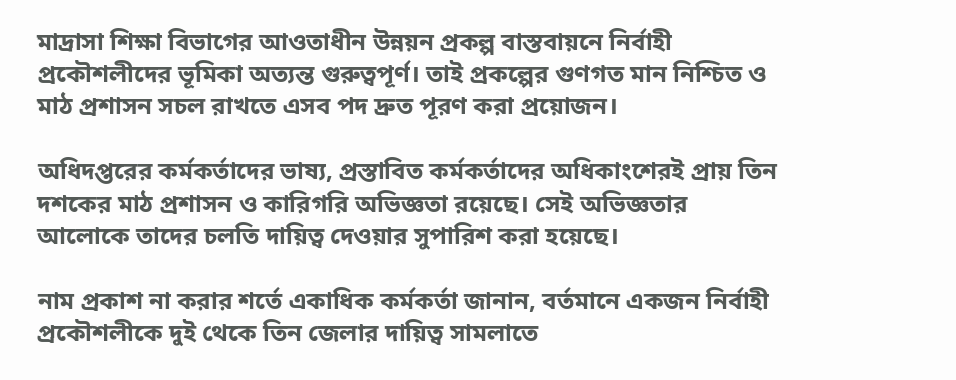মাদ্রাসা শিক্ষা বিভাগের আওতাধীন উন্নয়ন প্রকল্প বাস্তবায়নে নির্বাহী প্রকৌশলীদের ভূমিকা অত্যন্ত গুরুত্বপূর্ণ। তাই প্রকল্পের গুণগত মান নিশ্চিত ও মাঠ প্রশাসন সচল রাখতে এসব পদ দ্রুত পূরণ করা প্রয়োজন।

অধিদপ্তরের কর্মকর্তাদের ভাষ্য, প্রস্তাবিত কর্মকর্তাদের অধিকাংশেরই প্রায় তিন দশকের মাঠ প্রশাসন ও কারিগরি অভিজ্ঞতা রয়েছে। সেই অভিজ্ঞতার আলোকে তাদের চলতি দায়িত্ব দেওয়ার সুপারিশ করা হয়েছে।

নাম প্রকাশ না করার শর্তে একাধিক কর্মকর্তা জানান, বর্তমানে একজন নির্বাহী প্রকৌশলীকে দুই থেকে তিন জেলার দায়িত্ব সামলাতে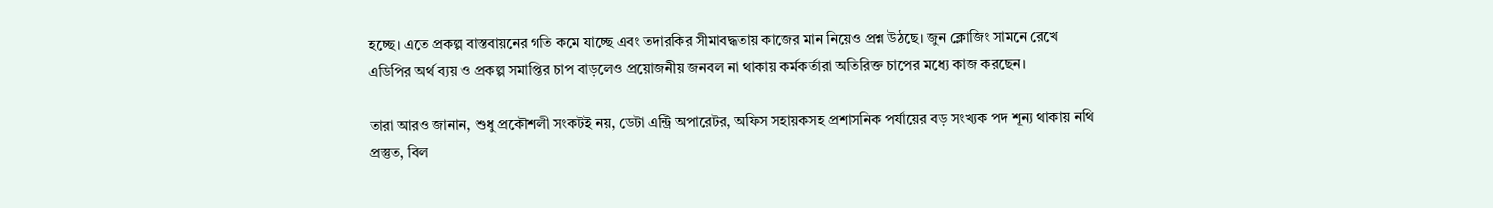হচ্ছে। এতে প্রকল্প বাস্তবায়নের গতি কমে যাচ্ছে এবং তদারকির সীমাবদ্ধতায় কাজের মান নিয়েও প্রশ্ন উঠছে। জুন ক্লোজিং সামনে রেখে এডিপির অর্থ ব্যয় ও প্রকল্প সমাপ্তির চাপ বাড়লেও প্রয়োজনীয় জনবল না থাকায় কর্মকর্তারা অতিরিক্ত চাপের মধ্যে কাজ করছেন।

তারা আরও জানান, শুধু প্রকৌশলী সংকটই নয়, ডেটা এন্ট্রি অপারেটর, অফিস সহায়কসহ প্রশাসনিক পর্যায়ের বড় সংখ্যক পদ শূন্য থাকায় নথি প্রস্তুত, বিল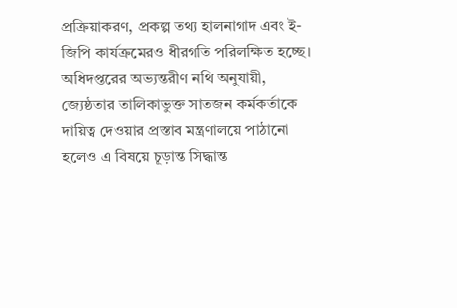প্রক্রিয়াকরণ, প্রকল্প তথ্য হালনাগাদ এবং ই-জিপি কার্যক্রমেরও ধীরগতি পরিলক্ষিত হচ্ছে। অধিদপ্তরের অভ্যন্তরীণ নথি অনুযায়ী, জ্যেষ্ঠতার তালিকাভুক্ত সাতজন কর্মকর্তাকে দায়িত্ব দেওয়ার প্রস্তাব মন্ত্রণালয়ে পাঠানো হলেও এ বিষয়ে চূড়ান্ত সিদ্ধান্ত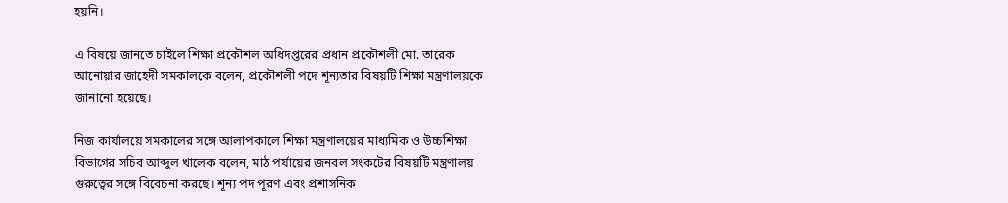হয়নি।

এ বিষয়ে জানতে চাইলে শিক্ষা প্রকৌশল অধিদপ্তরের প্রধান প্রকৌশলী মো. তারেক আনোয়ার জাহেদী সমকালকে বলেন, প্রকৌশলী পদে শূন্যতার বিষয়টি শিক্ষা মন্ত্রণালয়কে জানানো হয়েছে।

নিজ কার্যালয়ে সমকালের সঙ্গে আলাপকালে শিক্ষা মন্ত্রণালয়ের মাধ্যমিক ও উচ্চশিক্ষা বিভাগের সচিব আব্দুল খালেক বলেন, মাঠ পর্যায়ের জনবল সংকটের বিষয়টি মন্ত্রণালয় গুরুত্বের সঙ্গে বিবেচনা করছে। শূন্য পদ পূরণ এবং প্রশাসনিক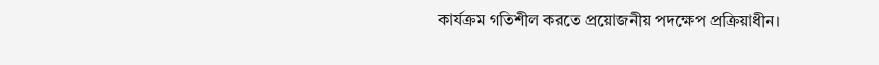কার্যক্রম গতিশীল করতে প্রয়োজনীয় পদক্ষেপ প্রক্রিয়াধীন।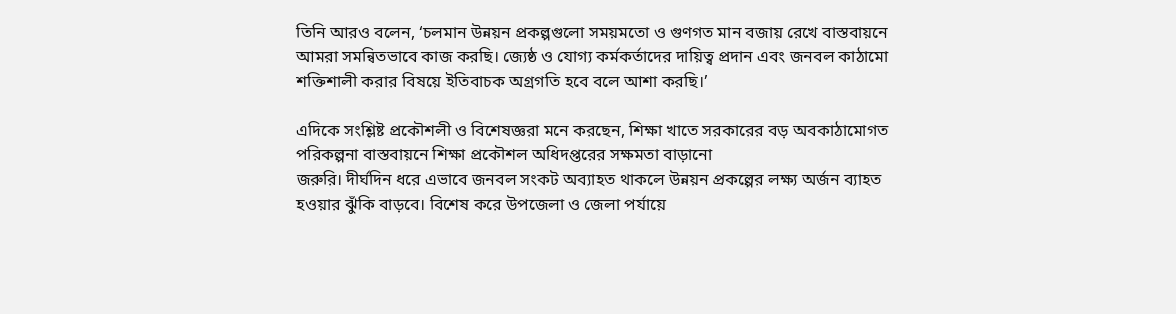তিনি আরও বলেন, ‘চলমান উন্নয়ন প্রকল্পগুলো সময়মতো ও গুণগত মান বজায় রেখে বাস্তবায়নে আমরা সমন্বিতভাবে কাজ করছি। জ্যেষ্ঠ ও যোগ্য কর্মকর্তাদের দায়িত্ব প্রদান এবং জনবল কাঠামো শক্তিশালী করার বিষয়ে ইতিবাচক অগ্রগতি হবে বলে আশা করছি।’

এদিকে সংশ্লিষ্ট প্রকৌশলী ও বিশেষজ্ঞরা মনে করছেন, শিক্ষা খাতে সরকারের বড় অবকাঠামোগত পরিকল্পনা বাস্তবায়নে শিক্ষা প্রকৌশল অধিদপ্তরের সক্ষমতা বাড়ানো
জরুরি। দীর্ঘদিন ধরে এভাবে জনবল সংকট অব্যাহত থাকলে উন্নয়ন প্রকল্পের লক্ষ্য অর্জন ব্যাহত হওয়ার ঝুঁকি বাড়বে। বিশেষ করে উপজেলা ও জেলা পর্যায়ে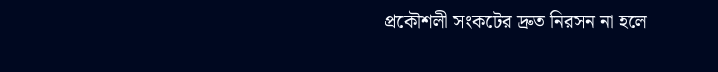প্রকৌশলী সংকটের দ্রুত নিরসন না হলে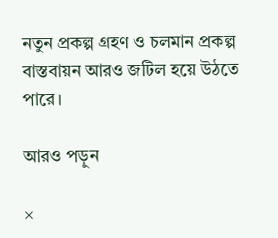নতুন প্রকল্প গ্রহণ ও চলমান প্রকল্প বাস্তবায়ন আরও জটিল হয়ে উঠতে পারে।

আরও পড়ুন

×